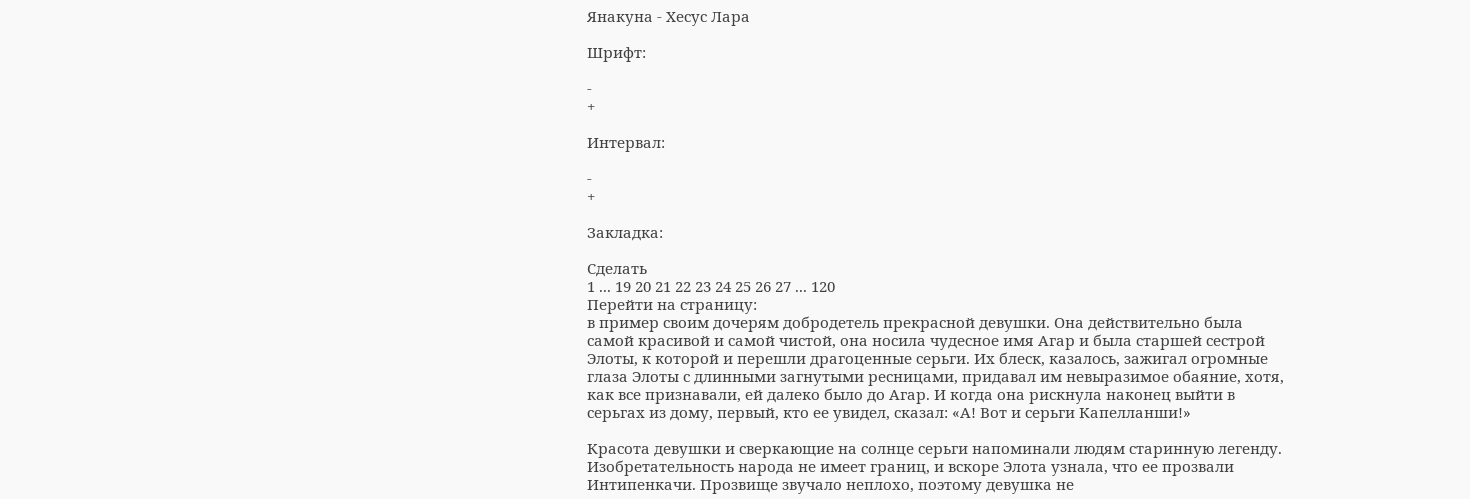Янакуна - Хесус Лара

Шрифт:

-
+

Интервал:

-
+

Закладка:

Сделать
1 ... 19 20 21 22 23 24 25 26 27 ... 120
Перейти на страницу:
в пример своим дочерям добродетель прекрасной девушки. Она действительно была самой красивой и самой чистой, она носила чудесное имя Агар и была старшей сестрой Элоты, к которой и перешли драгоценные серьги. Их блеск, казалось, зажигал огромные глаза Элоты с длинными загнутыми ресницами, придавал им невыразимое обаяние, хотя, как все признавали, ей далеко было до Агар. И когда она рискнула наконец выйти в серьгах из дому, первый, кто ее увидел, сказал: «А! Вот и серьги Капелланши!»

Красота девушки и сверкающие на солнце серьги напоминали людям старинную легенду. Изобретательность народа не имеет границ, и вскоре Элота узнала, что ее прозвали Интипенкачи. Прозвище звучало неплохо, поэтому девушка не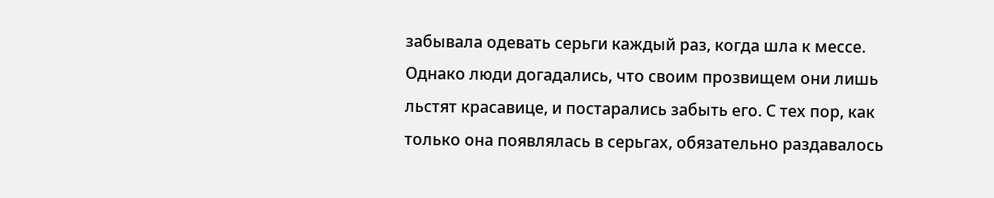забывала одевать серьги каждый раз, когда шла к мессе. Однако люди догадались, что своим прозвищем они лишь льстят красавице, и постарались забыть его. С тех пор, как только она появлялась в серьгах, обязательно раздавалось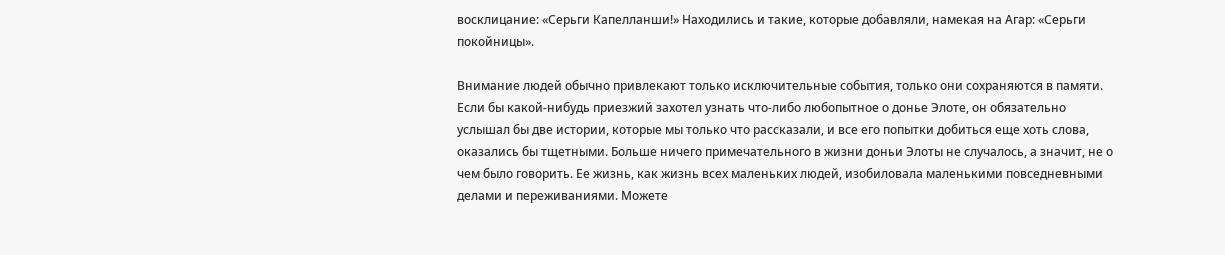восклицание: «Серьги Капелланши!» Находились и такие, которые добавляли, намекая на Агар: «Серьги покойницы».

Внимание людей обычно привлекают только исключительные события, только они сохраняются в памяти. Если бы какой-нибудь приезжий захотел узнать что-либо любопытное о донье Элоте, он обязательно услышал бы две истории, которые мы только что рассказали, и все его попытки добиться еще хоть слова, оказались бы тщетными. Больше ничего примечательного в жизни доньи Элоты не случалось, а значит, не о чем было говорить. Ее жизнь, как жизнь всех маленьких людей, изобиловала маленькими повседневными делами и переживаниями. Можете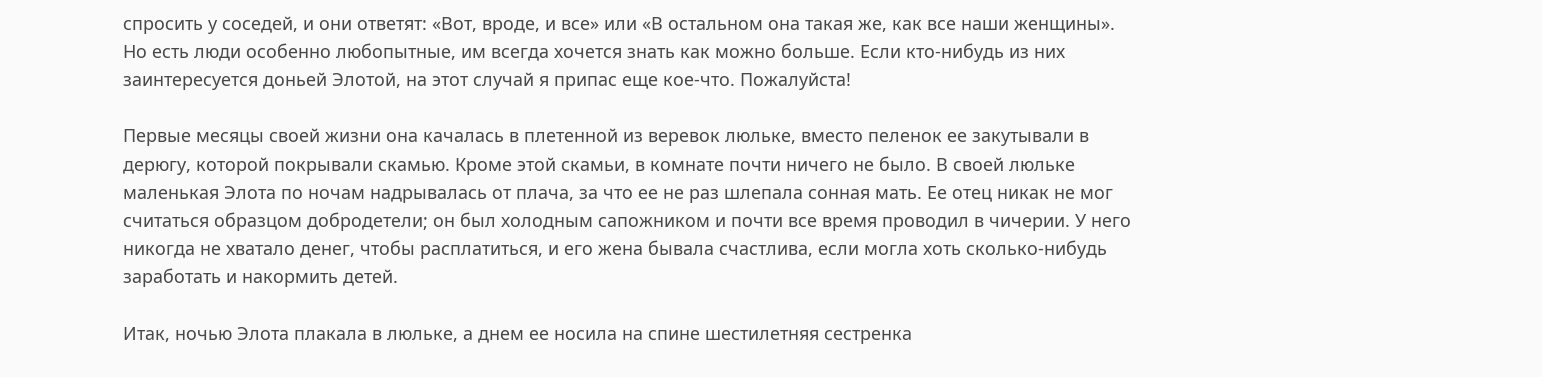спросить у соседей, и они ответят: «Вот, вроде, и все» или «В остальном она такая же, как все наши женщины». Но есть люди особенно любопытные, им всегда хочется знать как можно больше. Если кто-нибудь из них заинтересуется доньей Элотой, на этот случай я припас еще кое-что. Пожалуйста!

Первые месяцы своей жизни она качалась в плетенной из веревок люльке, вместо пеленок ее закутывали в дерюгу, которой покрывали скамью. Кроме этой скамьи, в комнате почти ничего не было. В своей люльке маленькая Элота по ночам надрывалась от плача, за что ее не раз шлепала сонная мать. Ее отец никак не мог считаться образцом добродетели; он был холодным сапожником и почти все время проводил в чичерии. У него никогда не хватало денег, чтобы расплатиться, и его жена бывала счастлива, если могла хоть сколько-нибудь заработать и накормить детей.

Итак, ночью Элота плакала в люльке, а днем ее носила на спине шестилетняя сестренка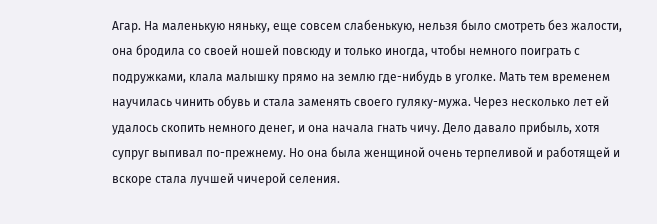Агар. На маленькую няньку, еще совсем слабенькую, нельзя было смотреть без жалости, она бродила со своей ношей повсюду и только иногда, чтобы немного поиграть с подружками, клала малышку прямо на землю где-нибудь в уголке. Мать тем временем научилась чинить обувь и стала заменять своего гуляку-мужа. Через несколько лет ей удалось скопить немного денег, и она начала гнать чичу. Дело давало прибыль, хотя супруг выпивал по-прежнему. Но она была женщиной очень терпеливой и работящей и вскоре стала лучшей чичерой селения.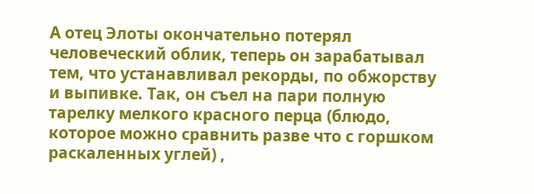А отец Элоты окончательно потерял человеческий облик, теперь он зарабатывал тем, что устанавливал рекорды, по обжорству и выпивке. Так, он съел на пари полную тарелку мелкого красного перца (блюдо, которое можно сравнить разве что с горшком раскаленных углей) ,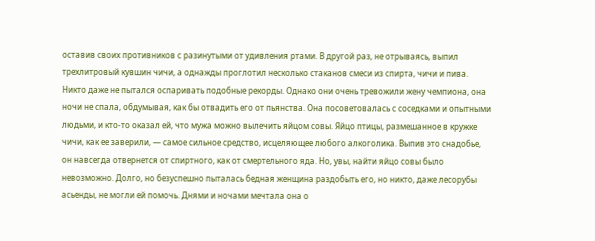оставив своих противников с разинутыми от удивления ртами. В другой раз, не отрываясь, выпил трехлитровый кувшин чичи, а однажды проглотил несколько стаканов смеси из спирта, чичи и пива. Никто даже не пытался оспаривать подобные рекорды. Однако они очень тревожили жену чемпиона, она ночи не спала, обдумывая, как бы отвадить его от пьянства. Она посоветовалась с соседками и опытными людьми, и кто-то оказал ей, что мужа можно вылечить яйцом совы. Яйцо птицы, размешанное в кружке чичи, как ее заверили, — самое сильное средство, исцеляющее любого алкоголика. Выпив это снадобье, он навсегда отвернется от спиртного, как от смертельного яда. Но, увы, найти яйцо совы было невозможно. Долго, но безуспешно пыталась бедная женщина раздобыть его, но никто, даже лесорубы асьенды, не могли ей помочь. Днями и ночами мечтала она о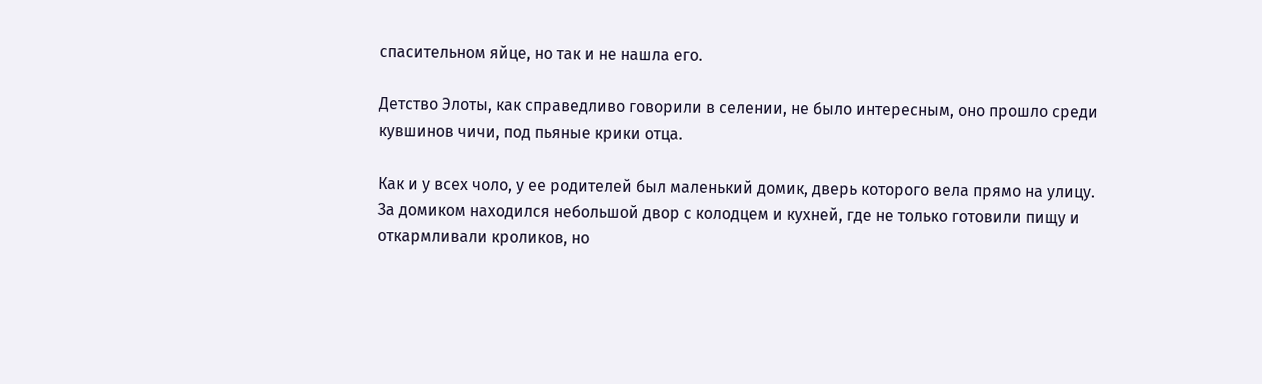спасительном яйце, но так и не нашла его.

Детство Элоты, как справедливо говорили в селении, не было интересным, оно прошло среди кувшинов чичи, под пьяные крики отца.

Как и у всех чоло, у ее родителей был маленький домик, дверь которого вела прямо на улицу. За домиком находился небольшой двор с колодцем и кухней, где не только готовили пищу и откармливали кроликов, но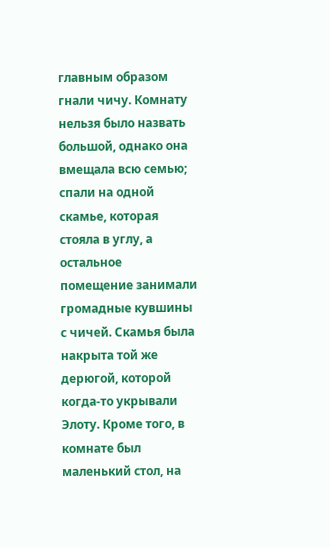главным образом гнали чичу. Комнату нельзя было назвать большой, однако она вмещала всю семью; спали на одной скамье, которая стояла в углу, а остальное помещение занимали громадные кувшины с чичей. Скамья была накрыта той же дерюгой, которой когда-то укрывали Элоту. Кроме того, в комнате был маленький стол, на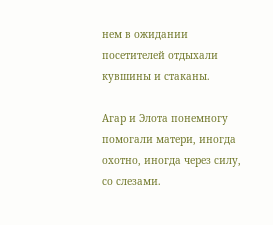нем в ожидании посетителей отдыхали кувшины и стаканы.

Агар и Элота понемногу помогали матери, иногда охотно, иногда через силу, со слезами.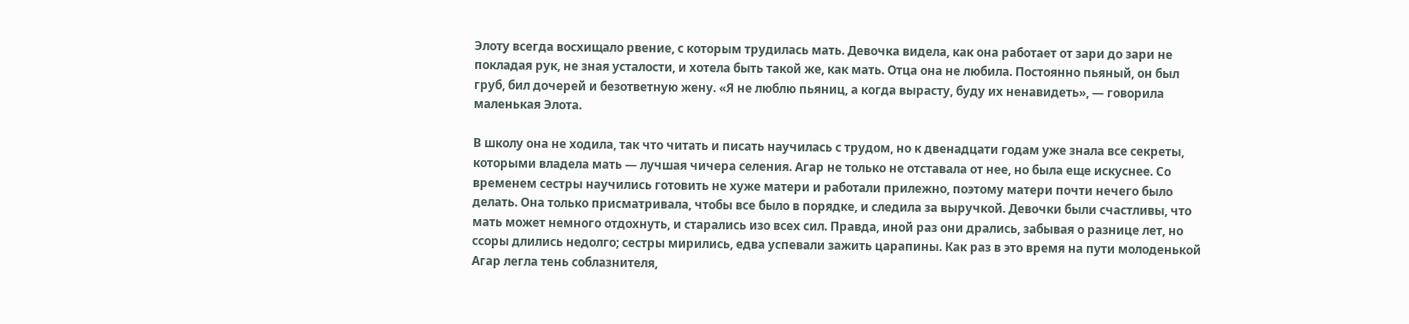Элоту всегда восхищало рвение, с которым трудилась мать. Девочка видела, как она работает от зари до зари не покладая рук, не зная усталости, и хотела быть такой же, как мать. Отца она не любила. Постоянно пьяный, он был груб, бил дочерей и безответную жену. «Я не люблю пьяниц, а когда вырасту, буду их ненавидеть», — говорила маленькая Элота.

В школу она не ходила, так что читать и писать научилась с трудом, но к двенадцати годам уже знала все секреты, которыми владела мать — лучшая чичера селения. Агар не только не отставала от нее, но была еще искуснее. Со временем сестры научились готовить не хуже матери и работали прилежно, поэтому матери почти нечего было делать. Она только присматривала, чтобы все было в порядке, и следила за выручкой. Девочки были счастливы, что мать может немного отдохнуть, и старались изо всех сил. Правда, иной раз они дрались, забывая о разнице лет, но ссоры длились недолго; сестры мирились, едва успевали зажить царапины. Как раз в это время на пути молоденькой Агар легла тень соблазнителя,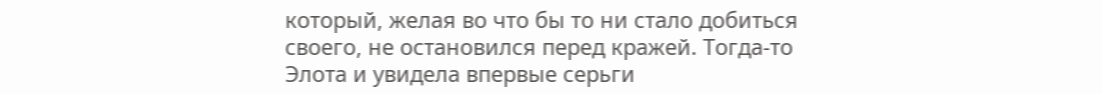который, желая во что бы то ни стало добиться своего, не остановился перед кражей. Тогда-то Элота и увидела впервые серьги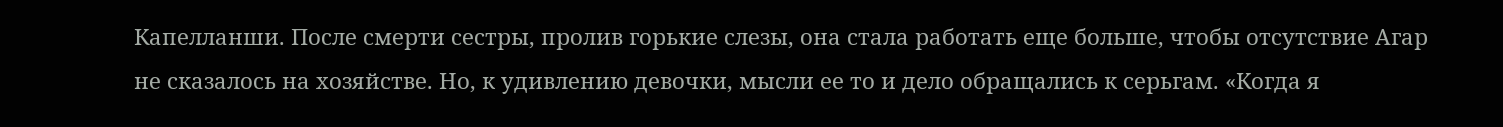Капелланши. После смерти сестры, пролив горькие слезы, она стала работать еще больше, чтобы отсутствие Агар не сказалось на хозяйстве. Но, к удивлению девочки, мысли ее то и дело обращались к серьгам. «Когда я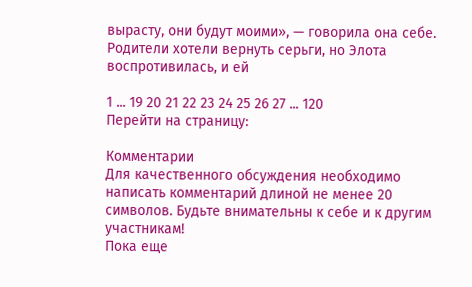вырасту, они будут моими», — говорила она себе. Родители хотели вернуть серьги, но Элота воспротивилась, и ей

1 ... 19 20 21 22 23 24 25 26 27 ... 120
Перейти на страницу:

Комментарии
Для качественного обсуждения необходимо написать комментарий длиной не менее 20 символов. Будьте внимательны к себе и к другим участникам!
Пока еще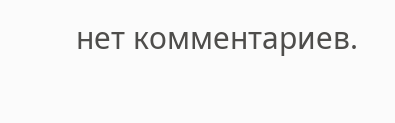нет комментариев.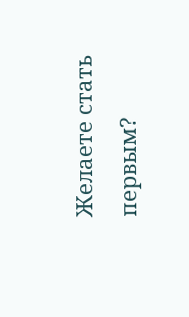Желаете стать первым?